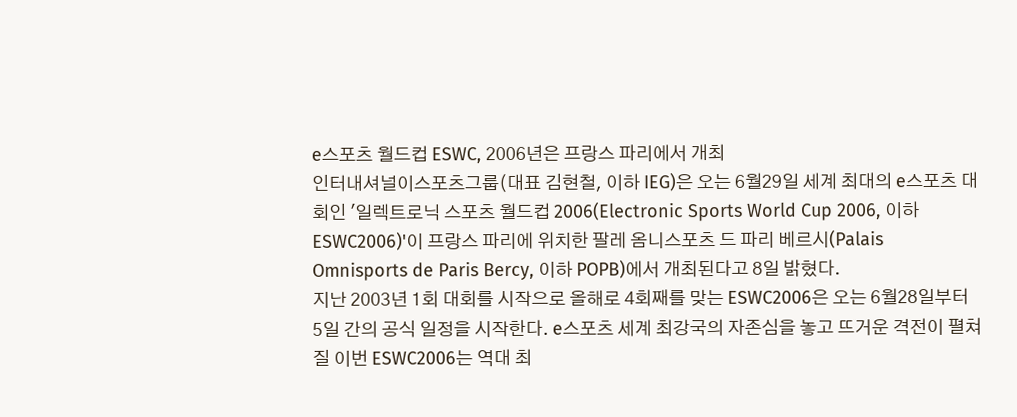e스포츠 월드컵 ESWC, 2006년은 프랑스 파리에서 개최
인터내셔널이스포츠그룹(대표 김현철, 이하 IEG)은 오는 6월29일 세계 최대의 e스포츠 대회인 '일렉트로닉 스포츠 월드컵 2006(Electronic Sports World Cup 2006, 이하 ESWC2006)'이 프랑스 파리에 위치한 팔레 옴니스포츠 드 파리 베르시(Palais Omnisports de Paris Bercy, 이하 POPB)에서 개최된다고 8일 밝혔다.
지난 2003년 1회 대회를 시작으로 올해로 4회째를 맞는 ESWC2006은 오는 6월28일부터 5일 간의 공식 일정을 시작한다. e스포츠 세계 최강국의 자존심을 놓고 뜨거운 격전이 펼쳐질 이번 ESWC2006는 역대 최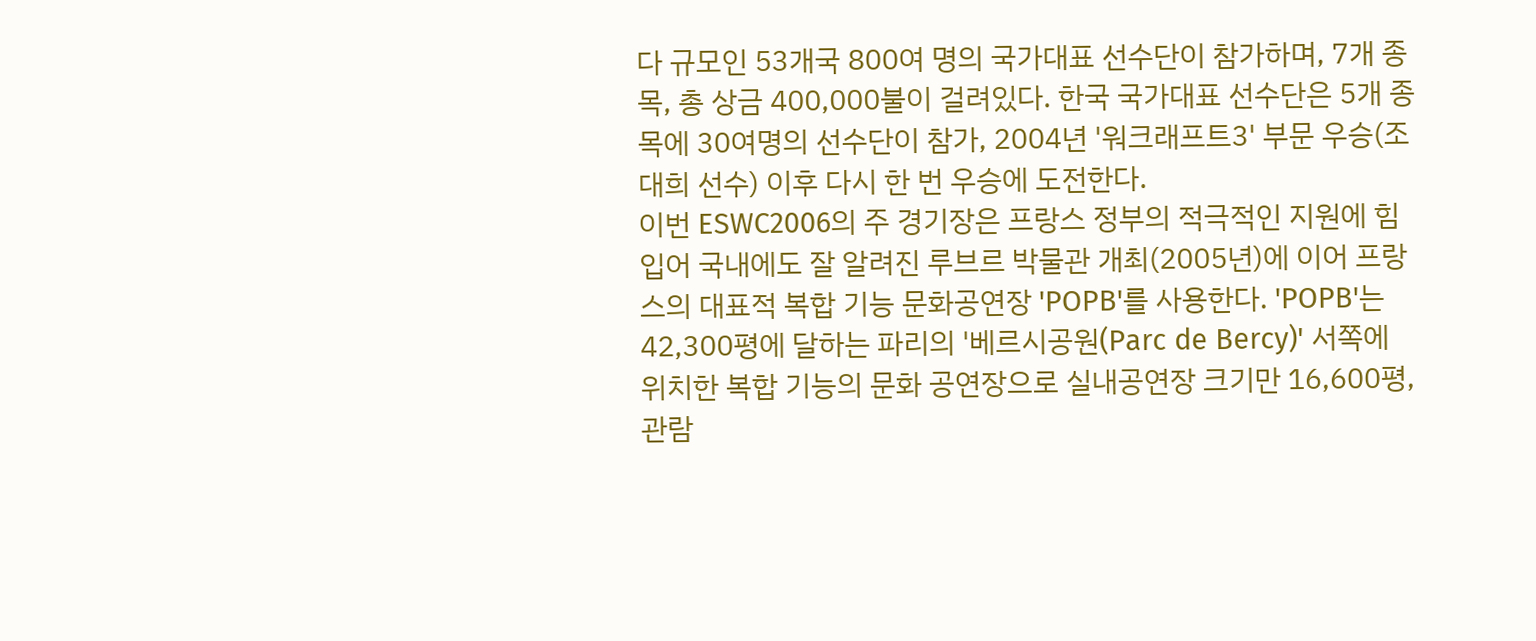다 규모인 53개국 800여 명의 국가대표 선수단이 참가하며, 7개 종목, 총 상금 400,000불이 걸려있다. 한국 국가대표 선수단은 5개 종목에 30여명의 선수단이 참가, 2004년 '워크래프트3' 부문 우승(조대희 선수) 이후 다시 한 번 우승에 도전한다.
이번 ESWC2006의 주 경기장은 프랑스 정부의 적극적인 지원에 힘입어 국내에도 잘 알려진 루브르 박물관 개최(2005년)에 이어 프랑스의 대표적 복합 기능 문화공연장 'POPB'를 사용한다. 'POPB'는 42,300평에 달하는 파리의 '베르시공원(Parc de Bercy)' 서쪽에 위치한 복합 기능의 문화 공연장으로 실내공연장 크기만 16,600평, 관람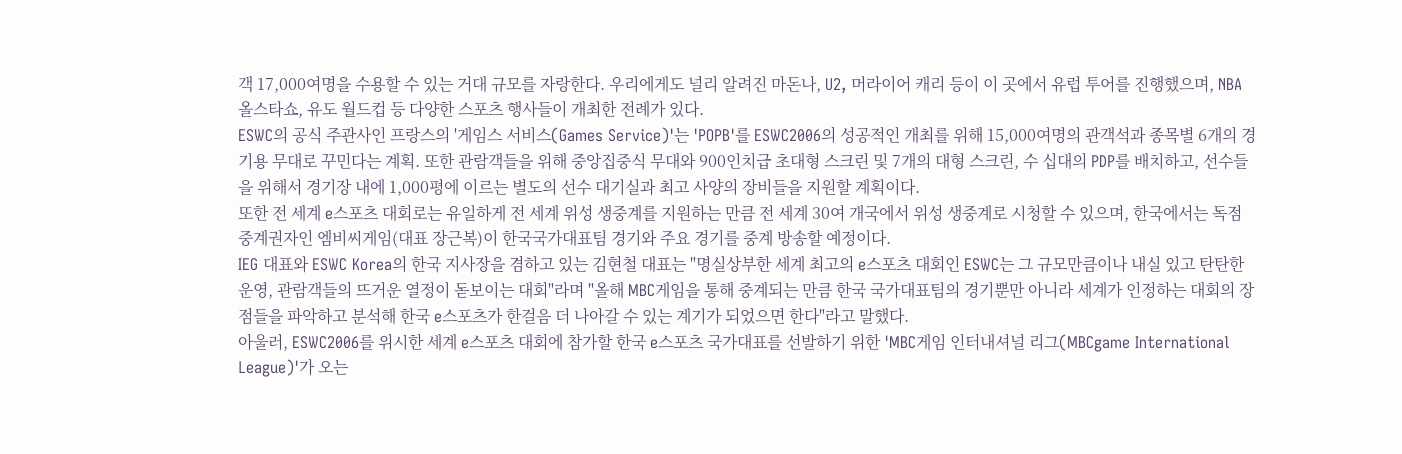객 17,000여명을 수용할 수 있는 거대 규모를 자랑한다. 우리에게도 널리 알려진 마돈나, U2, 머라이어 캐리 등이 이 곳에서 유럽 투어를 진행했으며, NBA 올스타쇼, 유도 월드컵 등 다양한 스포츠 행사들이 개최한 전례가 있다.
ESWC의 공식 주관사인 프랑스의 '게임스 서비스(Games Service)'는 'POPB'를 ESWC2006의 성공적인 개최를 위해 15,000여명의 관객석과 종목별 6개의 경기용 무대로 꾸민다는 계획. 또한 관람객들을 위해 중앙집중식 무대와 900인치급 초대형 스크린 및 7개의 대형 스크린, 수 십대의 PDP를 배치하고, 선수들을 위해서 경기장 내에 1,000평에 이르는 별도의 선수 대기실과 최고 사양의 장비들을 지원할 계획이다.
또한 전 세계 e스포츠 대회로는 유일하게 전 세계 위성 생중계를 지원하는 만큼 전 세계 30여 개국에서 위성 생중계로 시청할 수 있으며, 한국에서는 독점 중계권자인 엠비씨게임(대표 장근복)이 한국국가대표팀 경기와 주요 경기를 중계 방송할 예정이다.
IEG 대표와 ESWC Korea의 한국 지사장을 겸하고 있는 김현철 대표는 "명실상부한 세계 최고의 e스포츠 대회인 ESWC는 그 규모만큼이나 내실 있고 탄탄한 운영, 관람객들의 뜨거운 열정이 돋보이는 대회"라며 "올해 MBC게임을 통해 중계되는 만큼 한국 국가대표팀의 경기뿐만 아니라 세계가 인정하는 대회의 장점들을 파악하고 분석해 한국 e스포츠가 한걸음 더 나아갈 수 있는 계기가 되었으면 한다"라고 말했다.
아울러, ESWC2006를 위시한 세계 e스포츠 대회에 참가할 한국 e스포츠 국가대표를 선발하기 위한 'MBC게임 인터내셔널 리그(MBCgame International League)'가 오는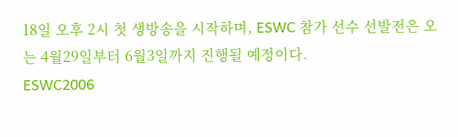18일 오후 2시 첫 생방송을 시작하며, ESWC 참가 선수 선발전은 오는 4월29일부터 6월3일까지 진행될 예정이다.
ESWC2006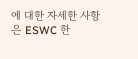에 대한 자세한 사항은 ESWC 한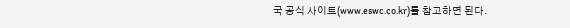국 공식 사이트(www.eswc.co.kr)를 참고하면 된다.